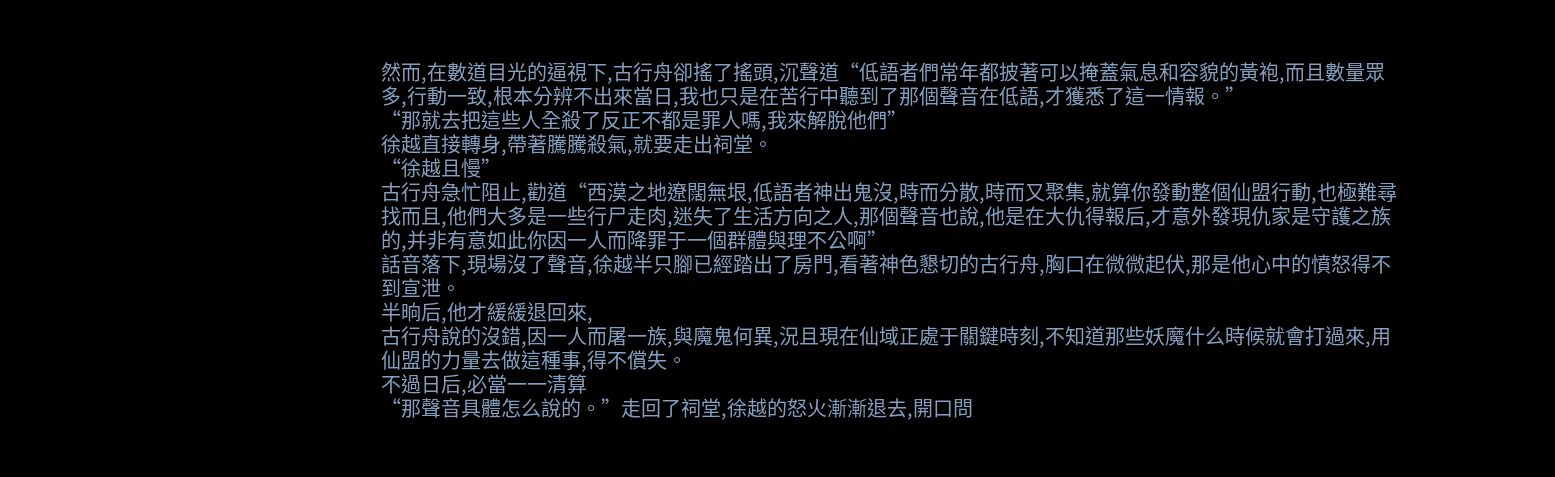然而,在數道目光的逼視下,古行舟卻搖了搖頭,沉聲道“低語者們常年都披著可以掩蓋氣息和容貌的黃袍,而且數量眾多,行動一致,根本分辨不出來當日,我也只是在苦行中聽到了那個聲音在低語,才獲悉了這一情報。”
“那就去把這些人全殺了反正不都是罪人嗎,我來解脫他們”
徐越直接轉身,帶著騰騰殺氣,就要走出祠堂。
“徐越且慢”
古行舟急忙阻止,勸道“西漠之地遼闊無垠,低語者神出鬼沒,時而分散,時而又聚集,就算你發動整個仙盟行動,也極難尋找而且,他們大多是一些行尸走肉,迷失了生活方向之人,那個聲音也說,他是在大仇得報后,才意外發現仇家是守護之族的,并非有意如此你因一人而降罪于一個群體與理不公啊”
話音落下,現場沒了聲音,徐越半只腳已經踏出了房門,看著神色懇切的古行舟,胸口在微微起伏,那是他心中的憤怒得不到宣泄。
半晌后,他才緩緩退回來,
古行舟說的沒錯,因一人而屠一族,與魔鬼何異,況且現在仙域正處于關鍵時刻,不知道那些妖魔什么時候就會打過來,用仙盟的力量去做這種事,得不償失。
不過日后,必當一一清算
“那聲音具體怎么說的。”走回了祠堂,徐越的怒火漸漸退去,開口問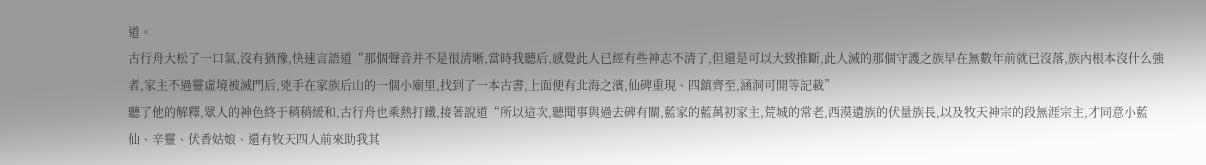道。
古行舟大松了一口氣,沒有猶豫,快速言語道“那個聲音并不是很清晰,當時我聽后,感覺此人已經有些神志不清了,但還是可以大致推斷,此人滅的那個守護之族早在無數年前就已沒落,族內根本沒什么強者,家主不過靈虛境被滅門后,兇手在家族后山的一個小廟里,找到了一本古書,上面便有北海之濱,仙碑重現、四鎮齊至,涵洞可開等記載”
聽了他的解釋,眾人的神色終于稍稍緩和,古行舟也乘熱打鐵,接著說道“所以這次,聽聞事與過去碑有關,藍家的藍萬初家主,荒城的常老,西漠遺族的伏量族長,以及牧天神宗的段無涯宗主,才同意小藍仙、辛靈、伏香姑娘、還有牧天四人前來助我其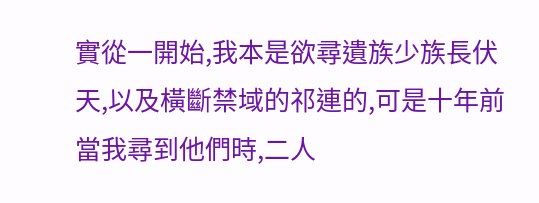實從一開始,我本是欲尋遺族少族長伏天,以及橫斷禁域的祁連的,可是十年前當我尋到他們時,二人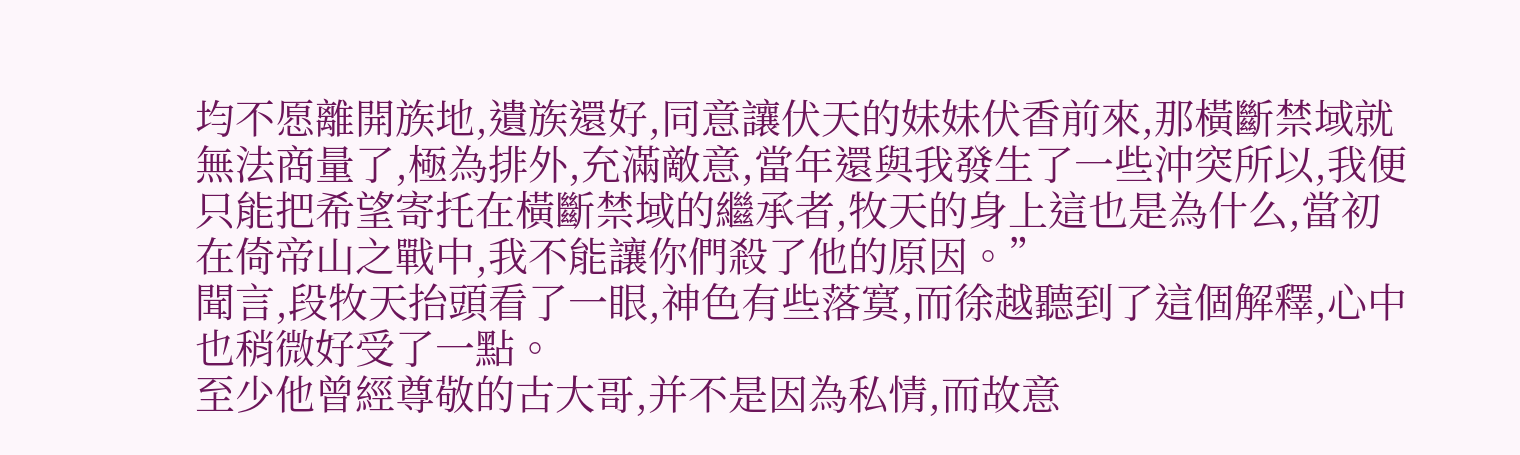均不愿離開族地,遺族還好,同意讓伏天的妹妹伏香前來,那橫斷禁域就無法商量了,極為排外,充滿敵意,當年還與我發生了一些沖突所以,我便只能把希望寄托在橫斷禁域的繼承者,牧天的身上這也是為什么,當初在倚帝山之戰中,我不能讓你們殺了他的原因。”
聞言,段牧天抬頭看了一眼,神色有些落寞,而徐越聽到了這個解釋,心中也稍微好受了一點。
至少他曾經尊敬的古大哥,并不是因為私情,而故意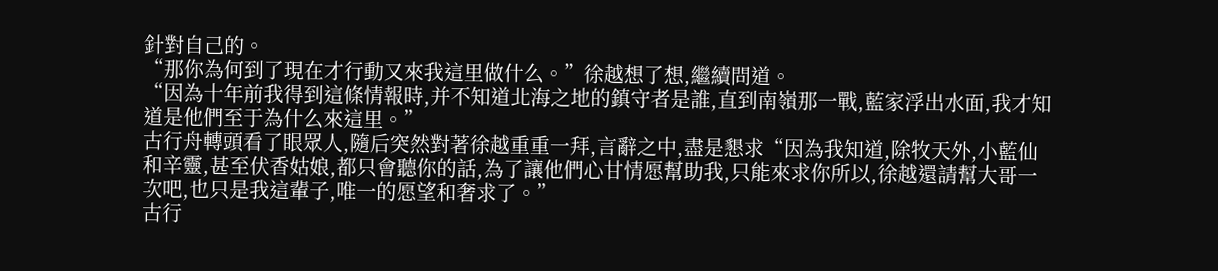針對自己的。
“那你為何到了現在才行動又來我這里做什么。”徐越想了想,繼續問道。
“因為十年前我得到這條情報時,并不知道北海之地的鎮守者是誰,直到南嶺那一戰,藍家浮出水面,我才知道是他們至于為什么來這里。”
古行舟轉頭看了眼眾人,隨后突然對著徐越重重一拜,言辭之中,盡是懇求“因為我知道,除牧天外,小藍仙和辛靈,甚至伏香姑娘,都只會聽你的話,為了讓他們心甘情愿幫助我,只能來求你所以,徐越還請幫大哥一次吧,也只是我這輩子,唯一的愿望和奢求了。”
古行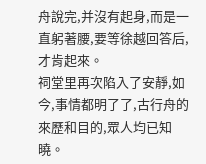舟說完,并沒有起身,而是一直躬著腰,要等徐越回答后,才肯起來。
祠堂里再次陷入了安靜,如今,事情都明了了,古行舟的來歷和目的,眾人均已知曉。